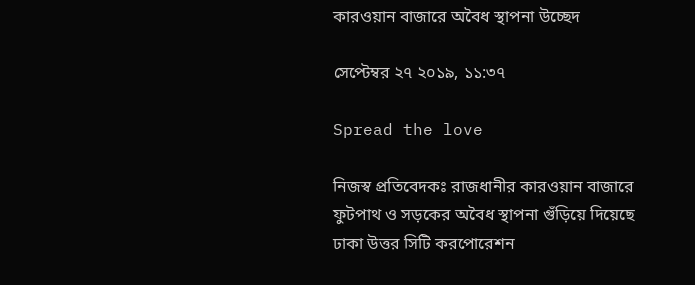কারওয়ান বাজারে অবৈধ স্থাপনা উচ্ছেদ

সেপ্টেম্বর ২৭ ২০১৯, ১১:৩৭

Spread the love

নিজস্ব প্রতিবেদকঃ রাজধানীর কারওয়ান বাজারে ফুটপাথ ও সড়কের অবৈধ স্থাপনা গুঁড়িয়ে দিয়েছে ঢাকা উত্তর সিটি করপোরেশন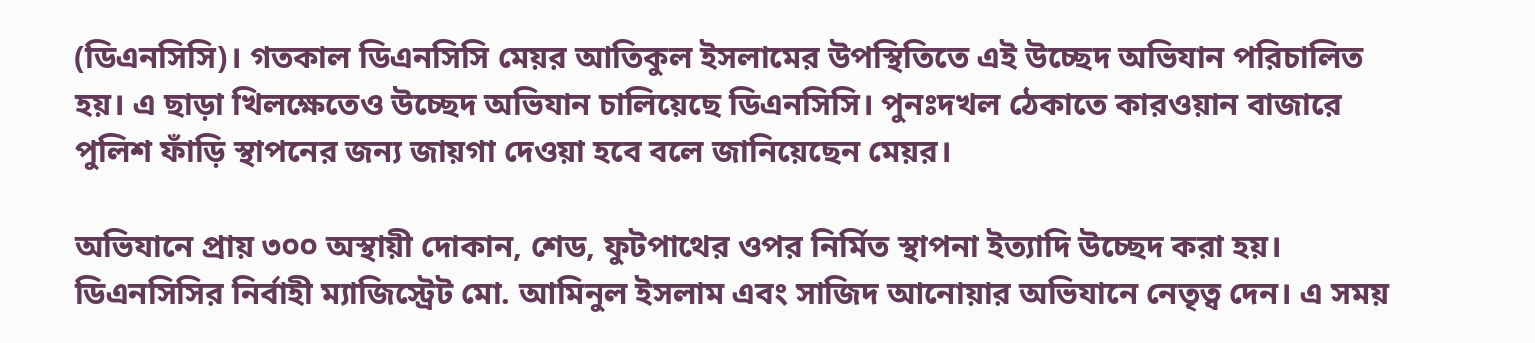(ডিএনসিসি)। গতকাল ডিএনসিসি মেয়র আতিকুল ইসলামের উপস্থিতিতে এই উচ্ছেদ অভিযান পরিচালিত হয়। এ ছাড়া খিলক্ষেতেও উচ্ছেদ অভিযান চালিয়েছে ডিএনসিসি। পুনঃদখল ঠেকাতে কারওয়ান বাজারে পুলিশ ফাঁড়ি স্থাপনের জন্য জায়গা দেওয়া হবে বলে জানিয়েছেন মেয়র।

অভিযানে প্রায় ৩০০ অস্থায়ী দোকান, শেড, ফুটপাথের ওপর নির্মিত স্থাপনা ইত্যাদি উচ্ছেদ করা হয়। ডিএনসিসির নির্বাহী ম্যাজিস্ট্রেট মো. আমিনুল ইসলাম এবং সাজিদ আনোয়ার অভিযানে নেতৃত্ব দেন। এ সময়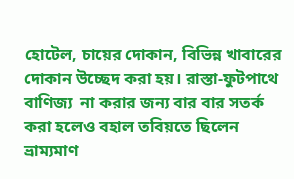হোটেল, চায়ের দোকান, বিভিন্ন খাবারের দোকান উচ্ছেদ করা হয়। রাস্তা-ফুটপাথে বাণিজ্য  না করার জন্য বার বার সতর্ক করা হলেও বহাল তবিয়তে ছিলেন ভ্রাম্যমাণ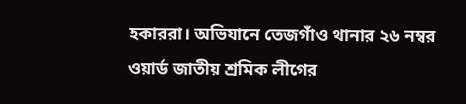হকাররা। অভিযানে তেজগাঁও থানার ২৬ নম্বর ওয়ার্ড জাতীয় শ্রমিক লীগের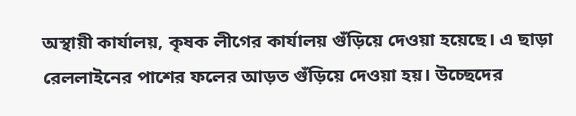অস্থায়ী কার্যালয়, কৃষক লীগের কার্যালয় গুঁড়িয়ে দেওয়া হয়েছে। এ ছাড়া রেললাইনের পাশের ফলের আড়ত গুঁড়িয়ে দেওয়া হয়। উচ্ছেদের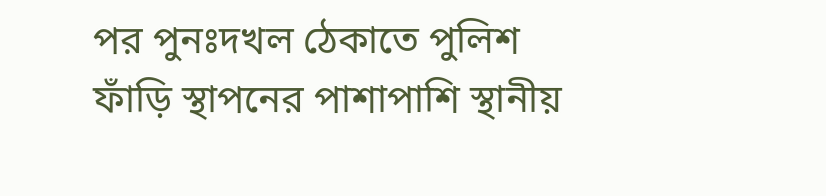পর পুনঃদখল ঠেকাতে পুলিশ ফাঁড়ি স্থাপনের পাশাপাশি স্থানীয়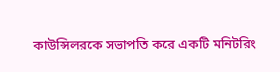কাউন্সিলরকে সভাপতি করে একটি মনিটরিং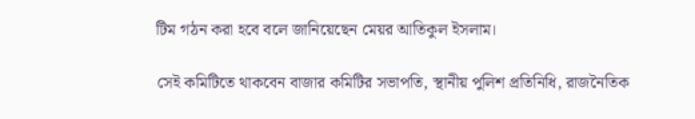টিম গঠন করা হবে বলে জানিয়েছেন মেয়র আতিকুল ইসলাম।

সেই কমিটিতে থাকবেন বাজার কমিটির সভাপতি, স্থানীয় পুলিশ প্রতিনিধি, রাজনৈতিক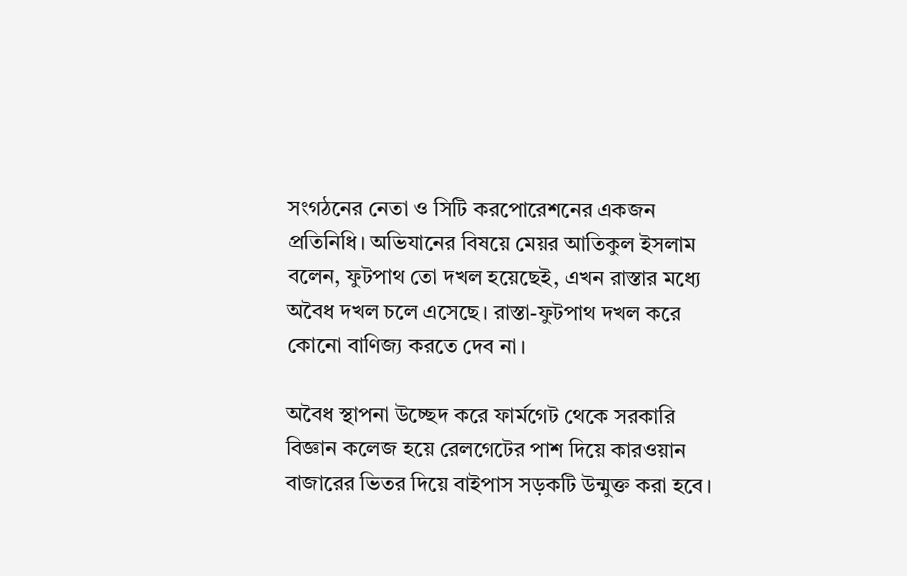সংগঠনের নেতা ও সিটি করপোরেশনের একজন প্রতিনিধি। অভিযানের বিষয়ে মেয়র আতিকুল ইসলাম বলেন, ফুটপাথ তো দখল হয়েছেই, এখন রাস্তার মধ্যে অবৈধ দখল চলে এসেছে। রাস্তা-ফুটপাথ দখল করে কোনো বাণিজ্য করতে দেব না।

অবৈধ স্থাপনা উচ্ছেদ করে ফার্মগেট থেকে সরকারি বিজ্ঞান কলেজ হয়ে রেলগেটের পাশ দিয়ে কারওয়ান বাজারের ভিতর দিয়ে বাইপাস সড়কটি উন্মুক্ত করা হবে।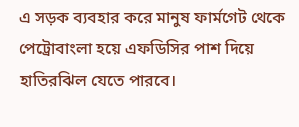এ সড়ক ব্যবহার করে মানুষ ফার্মগেট থেকে পেট্রোবাংলা হয়ে এফডিসির পাশ দিয়ে হাতিরঝিল যেতে পারবে।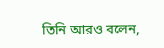তিনি আরও বলেন,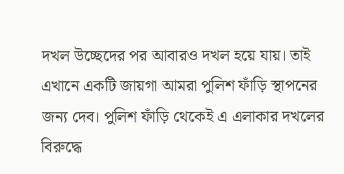দখল উচ্ছেদের পর আবারও দখল হয়ে যায়। তাই এখানে একটি জায়গা আমরা পুলিশ ফাঁড়ি স্থাপনের জন্য দেব। পুলিশ ফাঁড়ি থেকেই এ এলাকার দখলের বিরুদ্ধে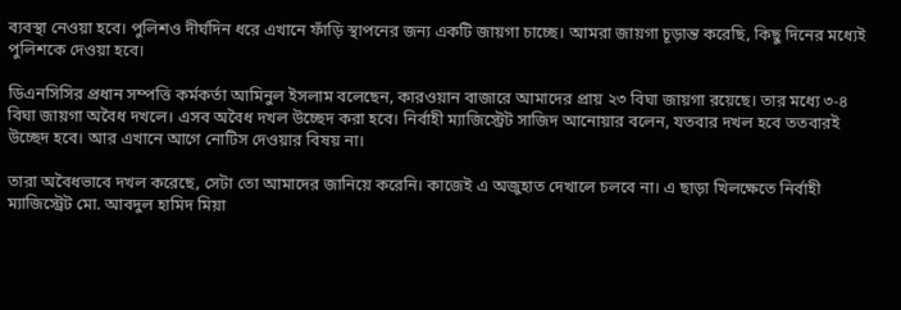ব্যবস্থা নেওয়া হবে। পুলিশও দীর্ঘদিন ধরে এখানে ফাঁড়ি স্থাপনের জন্য একটি জায়গা চাচ্ছে। আমরা জায়গা চূড়ান্ত করেছি, কিছু দিনের মধ্যেই পুলিশকে দেওয়া হবে।

ডিএনসিসির প্রধান সম্পত্তি কর্মকর্তা আমিনুল ইসলাম বলেছেন, কারওয়ান বাজারে আমাদের প্রায় ২৩ বিঘা জায়গা রয়েছে। তার মধ্যে ৩-৪ বিঘা জায়গা অবৈধ দখলে। এসব অবৈধ দখল উচ্ছেদ করা হবে। নির্বাহী ম্যাজিস্ট্রেট সাজিদ আনোয়ার বলেন, যতবার দখল হবে ততবারই উচ্ছেদ হবে। আর এখানে আগে নোটিস দেওয়ার বিষয় না।

তারা অবৈধভাবে দখল করেছে, সেটা তো আমাদের জানিয়ে করেনি। কাজেই এ অজুহাত দেখালে চলবে না। এ ছাড়া খিলক্ষেতে নির্বাহী ম্যাজিস্ট্রেট মো. আবদুল হামিদ মিয়া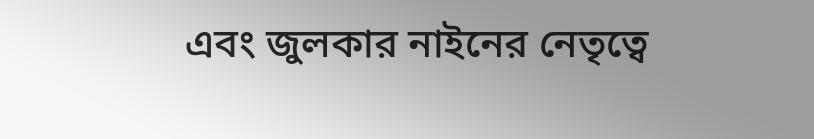এবং জুলকার নাইনের নেতৃত্বে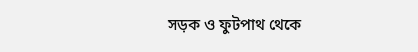সড়ক ও ফুটপাথ থেকে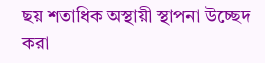ছয় শতাধিক অস্থায়ী স্থাপনা উচ্ছেদ করা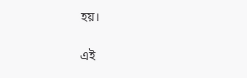হয়।

এই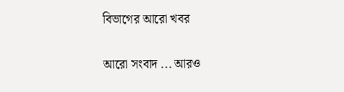বিভাগের আরো খবর


আরো সংবাদ ... আরও